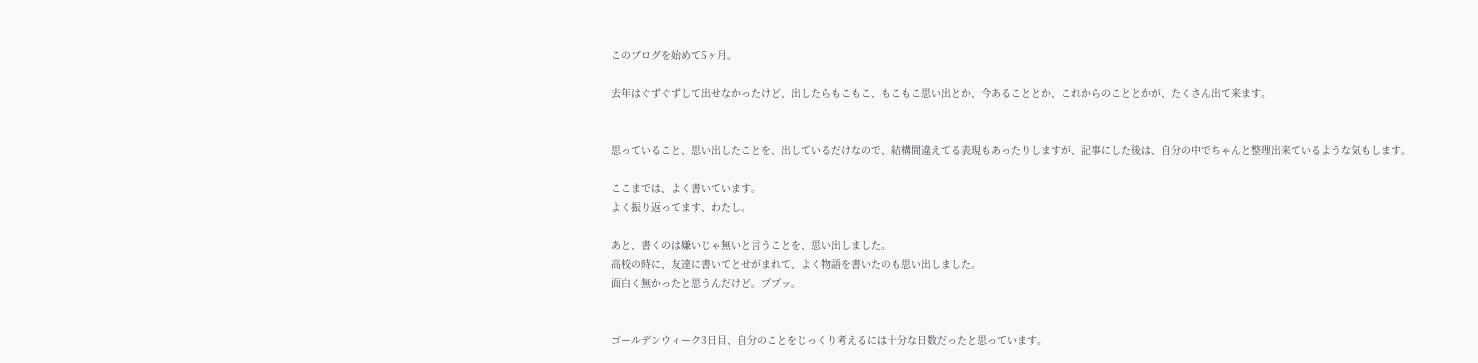このブログを始めて5ヶ月。

去年はぐずぐずして出せなかったけど、出したらもこもこ、もこもこ思い出とか、今あることとか、これからのこととかが、たくさん出て来ます。


思っていること、思い出したことを、出しているだけなので、結構間違えてる表現もあったりしますが、記事にした後は、自分の中でちゃんと整理出来ているような気もします。

ここまでは、よく書いています。
よく振り返ってます、わたし。

あと、書くのは嫌いじゃ無いと言うことを、思い出しました。
高校の時に、友達に書いてとせがまれて、よく物語を書いたのも思い出しました。
面白く無かったと思うんだけど。ププッ。


ゴールデンウィーク3日目、自分のことをじっくり考えるには十分な日数だったと思っています。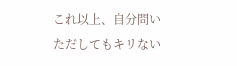これ以上、自分問いただしてもキリない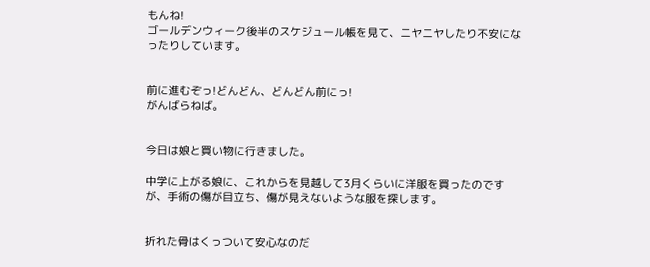もんね!
ゴールデンウィーク後半のスケジュール帳を見て、ニヤニヤしたり不安になったりしています。


前に進むぞっ!どんどん、どんどん前にっ!
がんばらねば。


今日は娘と買い物に行きました。

中学に上がる娘に、これからを見越して3月くらいに洋服を買ったのですが、手術の傷が目立ち、傷が見えないような服を探します。


折れた骨はくっついて安心なのだ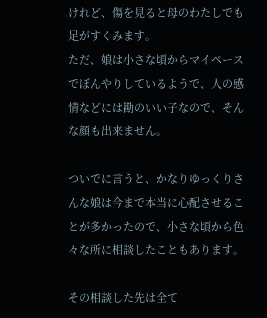けれど、傷を見ると母のわたしでも足がすくみます。
ただ、娘は小さな頃からマイペースでぼんやりしているようで、人の感情などには勘のいい子なので、そんな顔も出来ません。

ついでに言うと、かなりゆっくりさんな娘は今まで本当に心配させることが多かったので、小さな頃から色々な所に相談したこともあります。

その相談した先は全て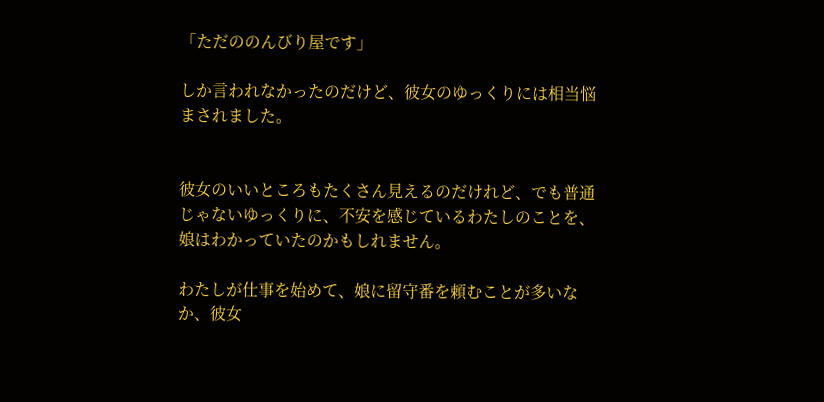「ただののんびり屋です」

しか言われなかったのだけど、彼女のゆっくりには相当悩まされました。


彼女のいいところもたくさん見えるのだけれど、でも普通じゃないゆっくりに、不安を感じているわたしのことを、娘はわかっていたのかもしれません。

わたしが仕事を始めて、娘に留守番を頼むことが多いなか、彼女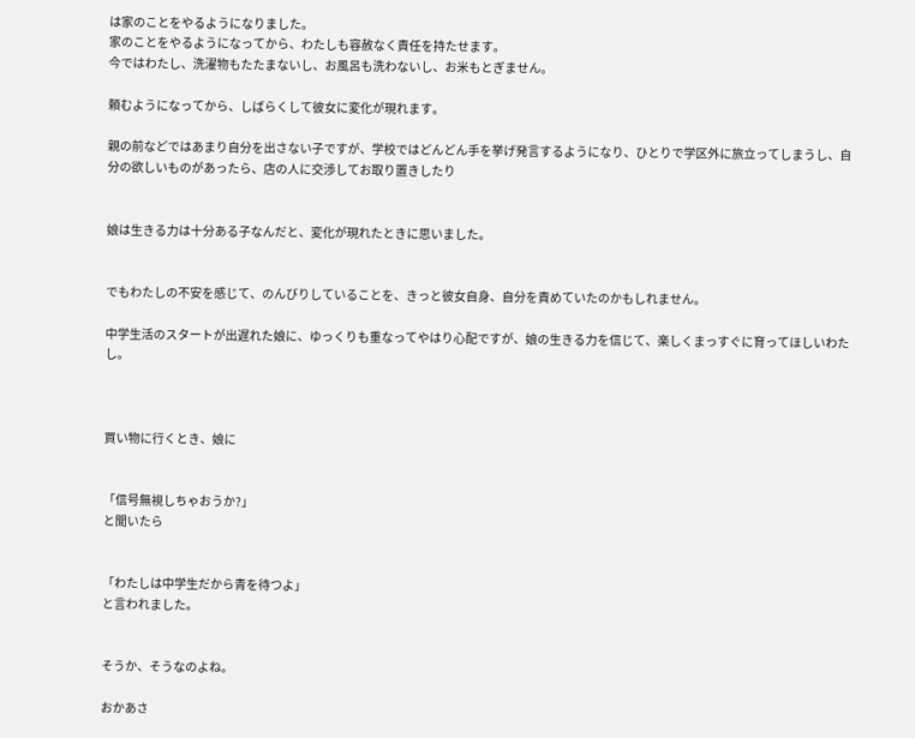は家のことをやるようになりました。
家のことをやるようになってから、わたしも容赦なく責任を持たせます。
今ではわたし、洗濯物もたたまないし、お風呂も洗わないし、お米もとぎません。

頼むようになってから、しばらくして彼女に変化が現れます。

親の前などではあまり自分を出さない子ですが、学校ではどんどん手を挙げ発言するようになり、ひとりで学区外に旅立ってしまうし、自分の欲しいものがあったら、店の人に交渉してお取り置きしたり


娘は生きる力は十分ある子なんだと、変化が現れたときに思いました。


でもわたしの不安を感じて、のんびりしていることを、きっと彼女自身、自分を責めていたのかもしれません。

中学生活のスタートが出遅れた娘に、ゆっくりも重なってやはり心配ですが、娘の生きる力を信じて、楽しくまっすぐに育ってほしいわたし。



買い物に行くとき、娘に


「信号無視しちゃおうか?」
と聞いたら


「わたしは中学生だから青を待つよ」
と言われました。


そうか、そうなのよね。

おかあさ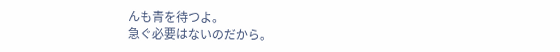んも青を待つよ。
急ぐ必要はないのだから。